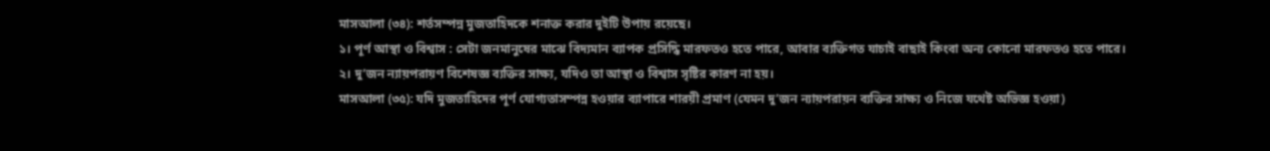মাসআলা (৩৪): শর্তসম্পন্ন মুজতাহিদকে শনাক্ত করার দুইটি উপায় রয়েছে।
১। পূর্ণ আস্থা ও বিশ্বাস : সেটা জনমানুষের মাঝে বিদ্যমান ব্যাপক প্রসিদ্ধি মারফতও হতে পারে, আবার ব্যক্তিগত যাচাই বাছাই কিংবা অন্য কোনো মারফতও হতে পারে।
২। দু’জন ন্যায়পরায়ণ বিশেষজ্ঞ ব্যক্তির সাক্ষ্য, যদিও তা আস্থা ও বিশ্বাস সৃষ্টির কারণ না হয়।
মাসআলা (৩৫): যদি মুজতাহিদের পূর্ণ যোগ্যতাসম্পন্ন হওয়ার ব্যাপারে শারয়ী প্রমাণ (যেমন দু’জন ন্যায়পরায়ন ব্যক্তির সাক্ষ্য ও নিজে যথেষ্ট অভিজ্ঞ হওয়া)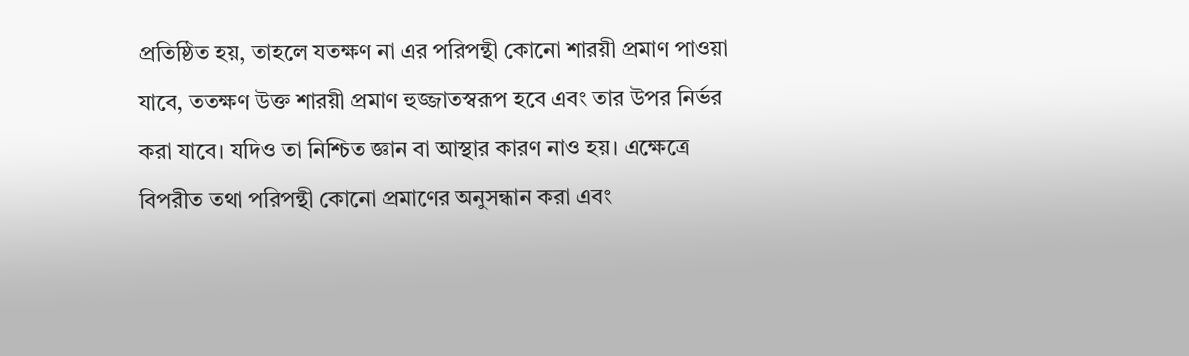প্রতিষ্ঠিত হয়, তাহলে যতক্ষণ না এর পরিপন্থী কোনো শারয়ী প্রমাণ পাওয়া যাবে, ততক্ষণ উক্ত শারয়ী প্রমাণ হুজ্জাতস্বরূপ হবে এবং তার উপর নির্ভর করা যাবে। যদিও তা নিশ্চিত জ্ঞান বা আস্থার কারণ নাও হয়। এক্ষেত্রে বিপরীত তথা পরিপন্থী কোনো প্রমাণের অনুসন্ধান করা এবং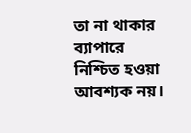তা না থাকার ব্যাপারে নিশ্চিত হওয়া আবশ্যক নয়।